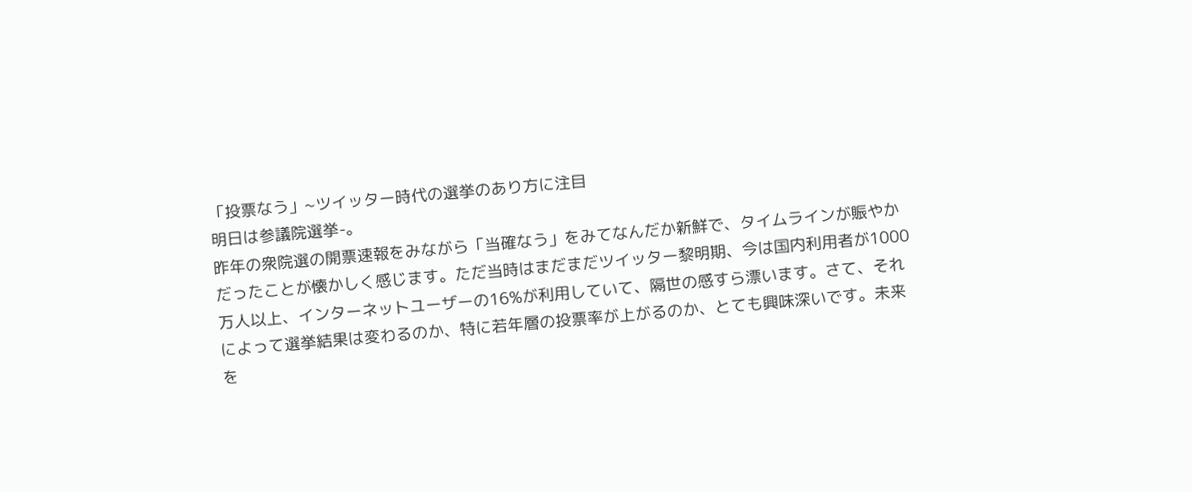「投票なう」~ツイッター時代の選挙のあり方に注目
明日は参議院選挙-。
昨年の衆院選の開票速報をみながら「当確なう」をみてなんだか新鮮で、タイムラインが賑やかだったことが懐かしく感じます。ただ当時はまだまだツイッター黎明期、今は国内利用者が1000万人以上、インターネットユーザーの16%が利用していて、隔世の感すら漂います。さて、それによって選挙結果は変わるのか、特に若年層の投票率が上がるのか、とても興味深いです。未来を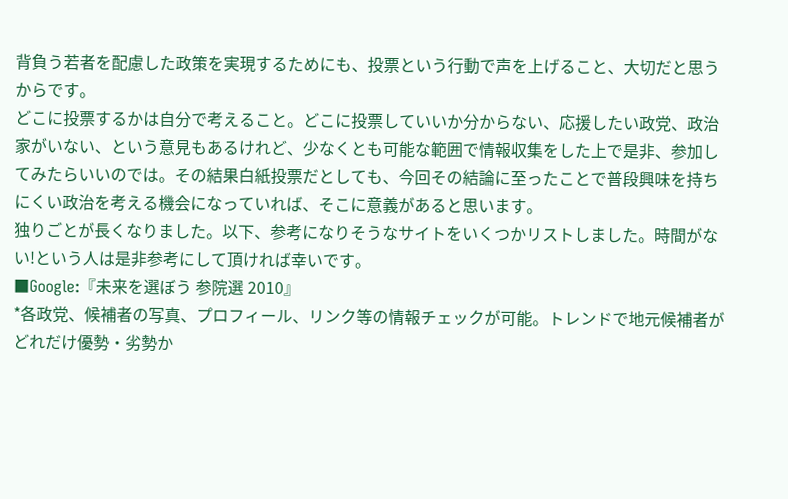背負う若者を配慮した政策を実現するためにも、投票という行動で声を上げること、大切だと思うからです。
どこに投票するかは自分で考えること。どこに投票していいか分からない、応援したい政党、政治家がいない、という意見もあるけれど、少なくとも可能な範囲で情報収集をした上で是非、参加してみたらいいのでは。その結果白紙投票だとしても、今回その結論に至ったことで普段興味を持ちにくい政治を考える機会になっていれば、そこに意義があると思います。
独りごとが長くなりました。以下、参考になりそうなサイトをいくつかリストしました。時間がない!という人は是非参考にして頂ければ幸いです。
■Google:『未来を選ぼう 参院選 2010』
*各政党、候補者の写真、プロフィール、リンク等の情報チェックが可能。トレンドで地元候補者がどれだけ優勢・劣勢か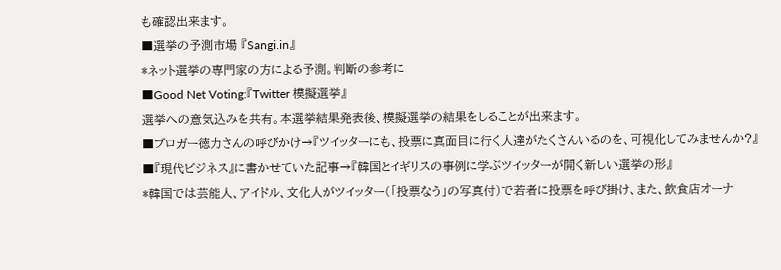も確認出来ます。
■選挙の予測市場 『Sangi.in』
*ネット選挙の専門家の方による予測。判断の参考に
■Good Net Voting:『Twitter 模擬選挙』
選挙への意気込みを共有。本選挙結果発表後、模擬選挙の結果をしることが出来ます。
■ブロガー徳力さんの呼びかけ→『ツイッターにも、投票に真面目に行く人達がたくさんいるのを、可視化してみませんか?』
■『現代ビジネス』に書かせていた記事→『韓国とイギリスの事例に学ぶツイッターが開く新しい選挙の形』
*韓国では芸能人、アイドル、文化人がツイッター(「投票なう」の写真付)で若者に投票を呼び掛け、また、飲食店オーナ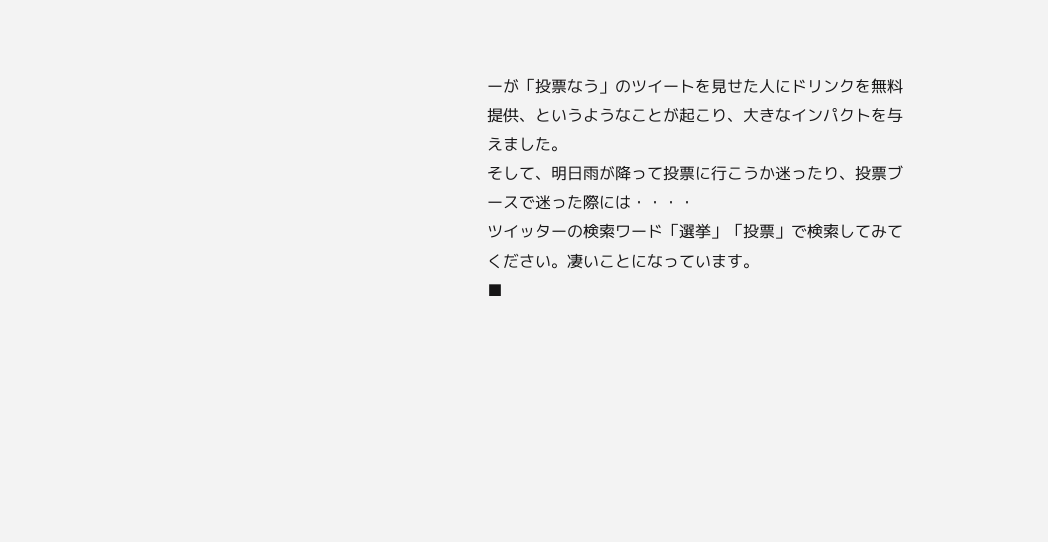ーが「投票なう」のツイートを見せた人にドリンクを無料提供、というようなことが起こり、大きなインパクトを与えました。
そして、明日雨が降って投票に行こうか迷ったり、投票ブースで迷った際には・・・・
ツイッターの検索ワード「選挙」「投票」で検索してみてください。凄いことになっています。
■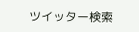ツイッター検索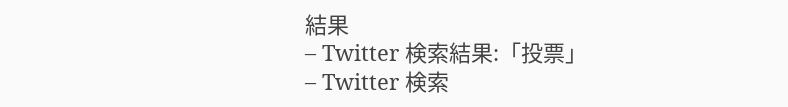結果
– Twitter 検索結果:「投票」
– Twitter 検索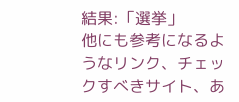結果:「選挙」
他にも参考になるようなリンク、チェックすべきサイト、あ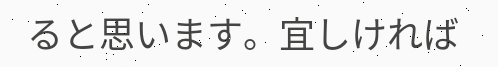ると思います。宜しければ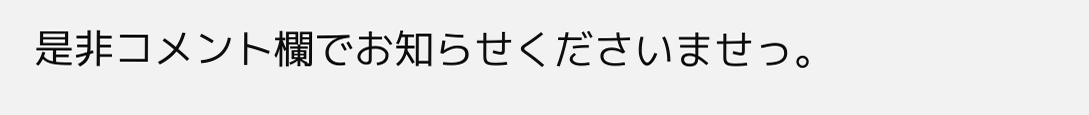是非コメント欄でお知らせくださいませっ。